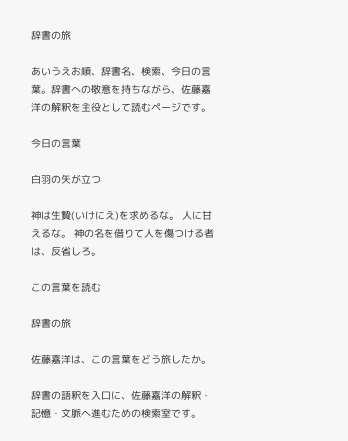辞書の旅

あいうえお順、辞書名、検索、今日の言葉。辞書への敬意を持ちながら、佐藤嘉洋の解釈を主役として読むページです。

今日の言葉

白羽の矢が立つ

神は生贄(いけにえ)を求めるな。 人に甘えるな。 神の名を借りて人を傷つける者は、反省しろ。

この言葉を読む

辞書の旅

佐藤嘉洋は、この言葉をどう旅したか。

辞書の語釈を入口に、佐藤嘉洋の解釈・記憶・文脈へ進むための検索室です。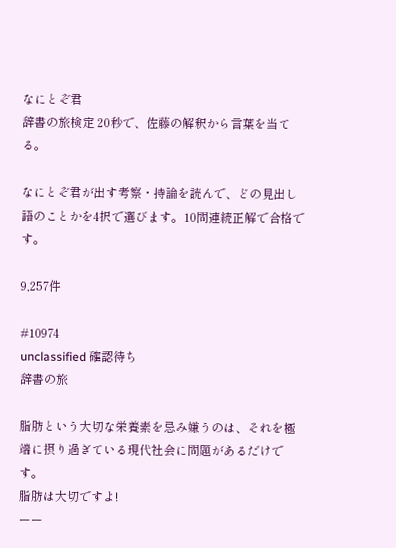なにとぞ君
辞書の旅検定 20秒で、佐藤の解釈から言葉を当てる。

なにとぞ君が出す考察・持論を読んで、どの見出し語のことかを4択で選びます。10問連続正解で合格です。

9,257件

#10974
unclassified 確認待ち
辞書の旅

脂肪という大切な栄養素を忌み嫌うのは、それを極端に摂り過ぎている現代社会に問題があるだけです。
脂肪は大切ですよ!
ーー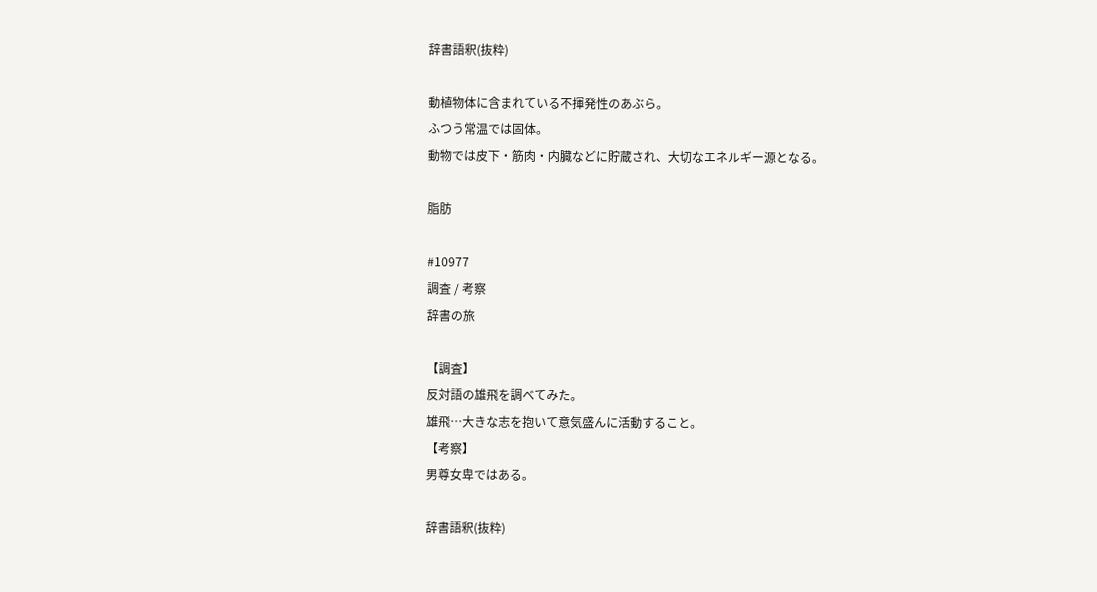辞書語釈(抜粋)

動植物体に含まれている不揮発性のあぶら。
ふつう常温では固体。
動物では皮下・筋肉・内臓などに貯蔵され、大切なエネルギー源となる。

脂肪

#10977
調査 / 考察
辞書の旅

【調査】
反対語の雄飛を調べてみた。
雄飛…大きな志を抱いて意気盛んに活動すること。
【考察】
男尊女卑ではある。

辞書語釈(抜粋)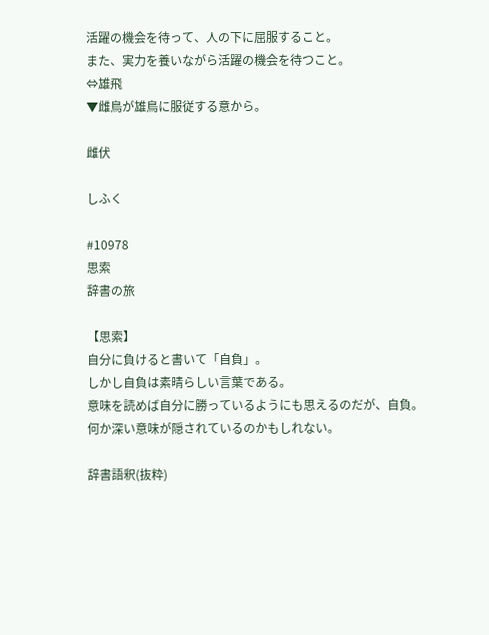活躍の機会を待って、人の下に屈服すること。
また、実力を養いながら活躍の機会を待つこと。
⇔雄飛
▼雌鳥が雄鳥に服従する意から。

雌伏

しふく

#10978
思索
辞書の旅

【思索】
自分に負けると書いて「自負」。
しかし自負は素晴らしい言葉である。
意味を読めば自分に勝っているようにも思えるのだが、自負。
何か深い意味が隠されているのかもしれない。

辞書語釈(抜粋)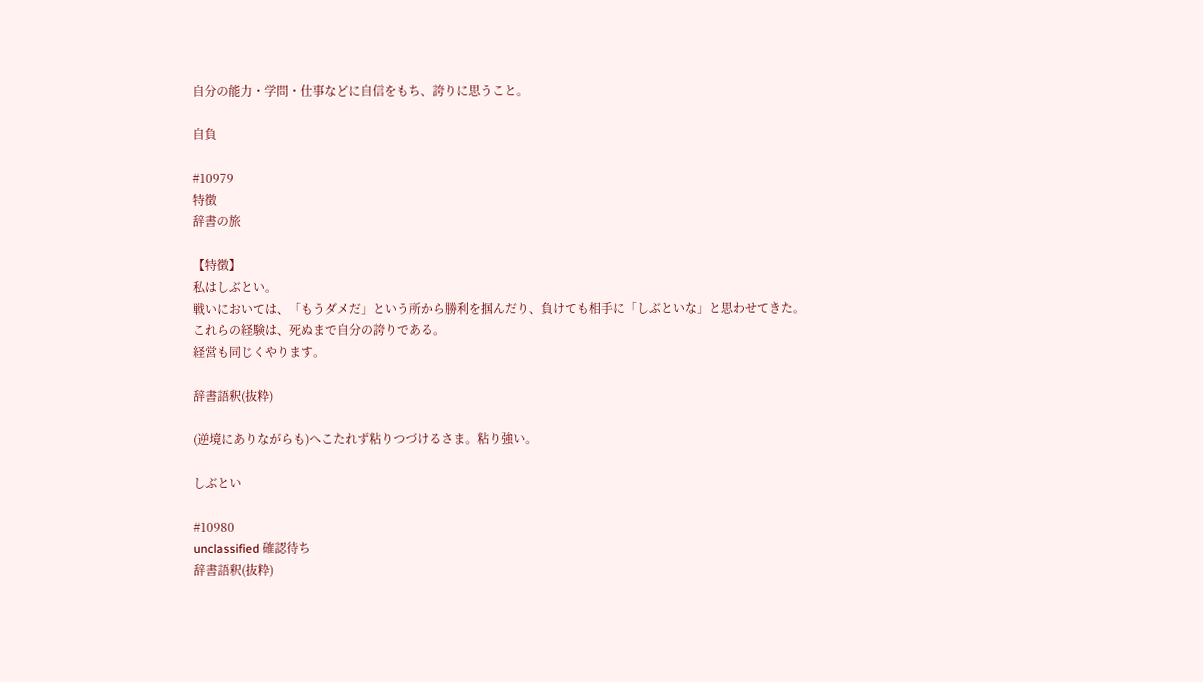自分の能力・学問・仕事などに自信をもち、誇りに思うこと。

自負

#10979
特徴
辞書の旅

【特徴】
私はしぶとい。
戦いにおいては、「もうダメだ」という所から勝利を掴んだり、負けても相手に「しぶといな」と思わせてきた。
これらの経験は、死ぬまで自分の誇りである。
経営も同じくやります。

辞書語釈(抜粋)

(逆境にありながらも)へこたれず粘りつづけるさま。粘り強い。

しぶとい

#10980
unclassified 確認待ち
辞書語釈(抜粋)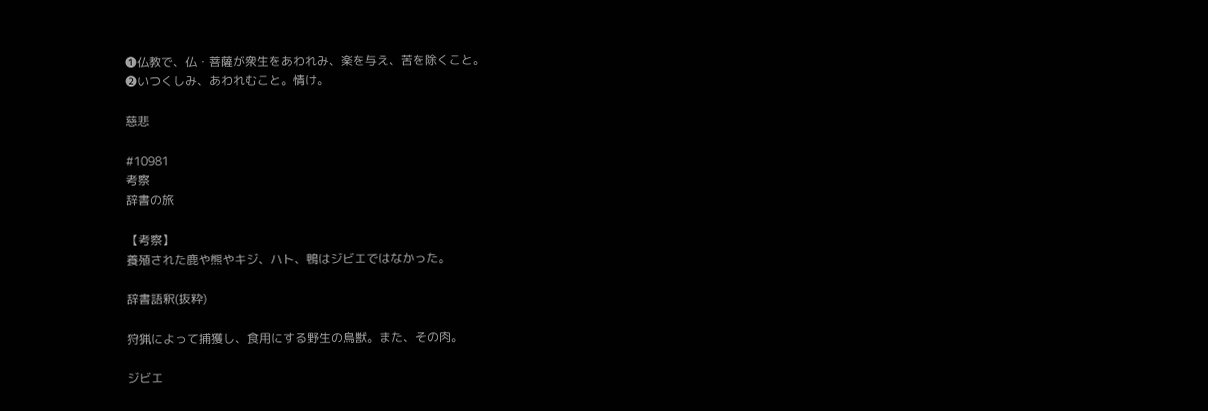❶仏教で、仏・菩薩が衆生をあわれみ、楽を与え、苦を除くこと。
❷いつくしみ、あわれむこと。情け。

慈悲

#10981
考察
辞書の旅

【考察】
養殖された鹿や熊やキジ、ハト、鴨はジビエではなかった。

辞書語釈(抜粋)

狩猟によって捕獲し、食用にする野生の鳥獣。また、その肉。

ジビエ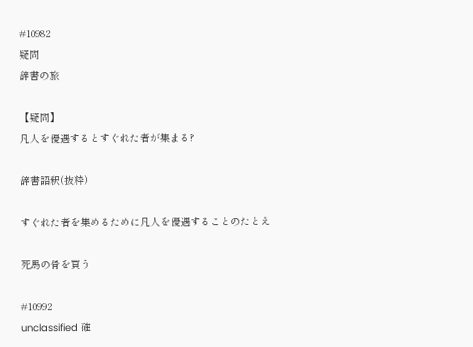#10982
疑問
辞書の旅

【疑問】
凡人を優遇するとすぐれた者が集まる?

辞書語釈(抜粋)

すぐれた者を集めるために凡人を優遇することのたとえ

死馬の骨を買う

#10992
unclassified 確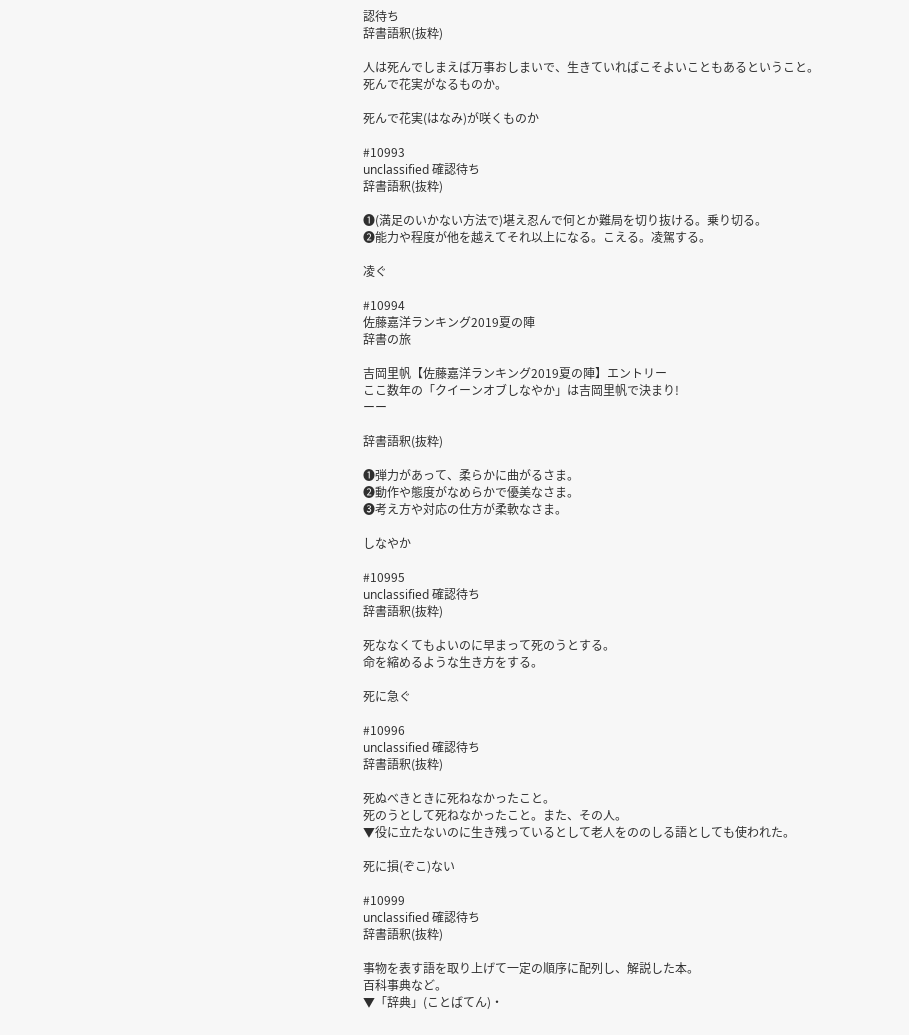認待ち
辞書語釈(抜粋)

人は死んでしまえば万事おしまいで、生きていればこそよいこともあるということ。
死んで花実がなるものか。

死んで花実(はなみ)が咲くものか

#10993
unclassified 確認待ち
辞書語釈(抜粋)

❶(満足のいかない方法で)堪え忍んで何とか難局を切り抜ける。乗り切る。
❷能力や程度が他を越えてそれ以上になる。こえる。凌駕する。

凌ぐ

#10994
佐藤嘉洋ランキング2019夏の陣
辞書の旅

吉岡里帆【佐藤嘉洋ランキング2019夏の陣】エントリー
ここ数年の「クイーンオブしなやか」は吉岡里帆で決まり!
ーー

辞書語釈(抜粋)

❶弾力があって、柔らかに曲がるさま。
❷動作や態度がなめらかで優美なさま。
❸考え方や対応の仕方が柔軟なさま。

しなやか

#10995
unclassified 確認待ち
辞書語釈(抜粋)

死ななくてもよいのに早まって死のうとする。
命を縮めるような生き方をする。

死に急ぐ

#10996
unclassified 確認待ち
辞書語釈(抜粋)

死ぬべきときに死ねなかったこと。
死のうとして死ねなかったこと。また、その人。
▼役に立たないのに生き残っているとして老人をののしる語としても使われた。

死に損(ぞこ)ない

#10999
unclassified 確認待ち
辞書語釈(抜粋)

事物を表す語を取り上げて一定の順序に配列し、解説した本。
百科事典など。
▼「辞典」(ことばてん)・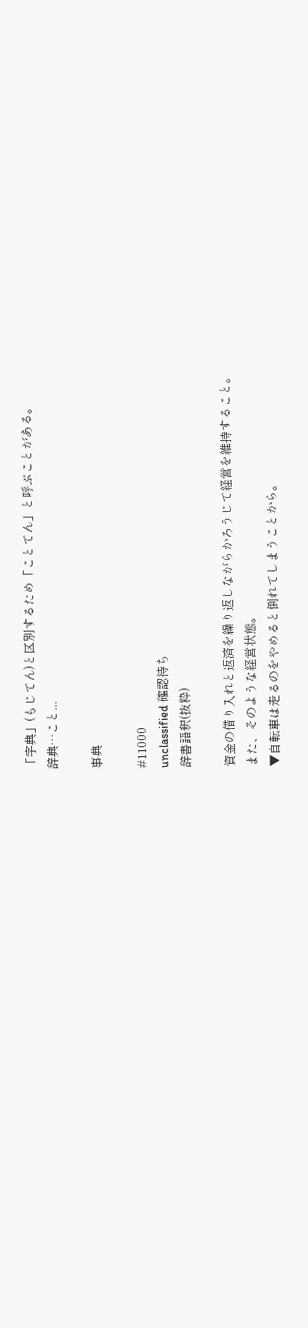「字典」(もじてん)と区別するため「ことてん」と呼ぶことがある。
辞典…こと...

事典

#11000
unclassified 確認待ち
辞書語釈(抜粋)

資金の借り入れと返済を繰り返しながらかろうじて経営を維持すること。
また、そのような経営状態。
▼自転車は走るのをやめると倒れてしまうことから。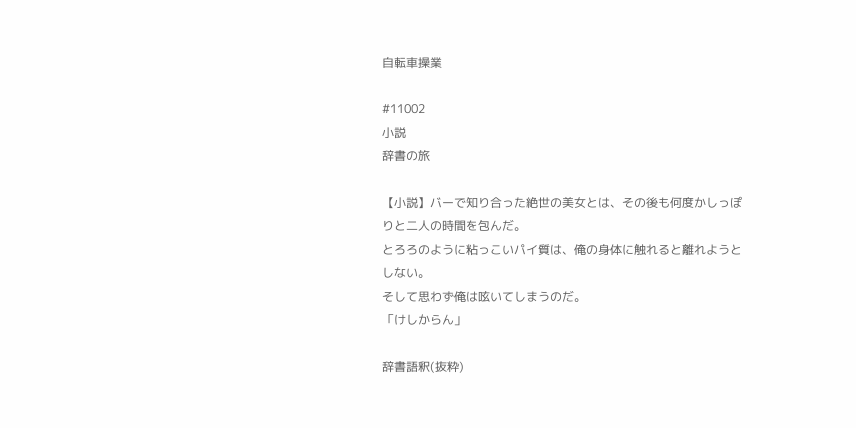自転車操業

#11002
小説
辞書の旅

【小説】バーで知り合った絶世の美女とは、その後も何度かしっぽりと二人の時間を包んだ。
とろろのように粘っこいパイ質は、俺の身体に触れると離れようとしない。
そして思わず俺は呟いてしまうのだ。
「けしからん」

辞書語釈(抜粋)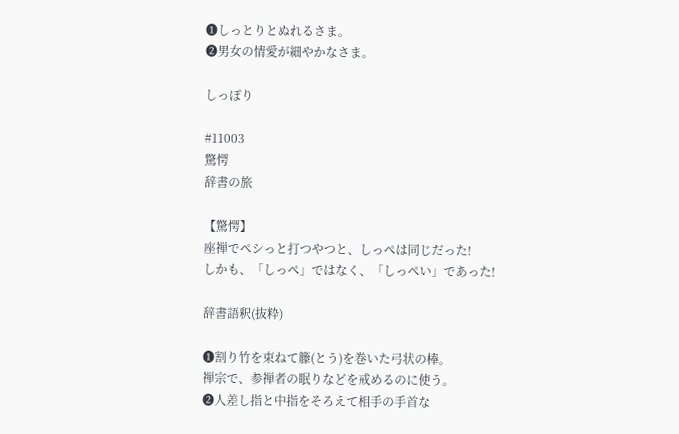❶しっとりとぬれるさま。
❷男女の情愛が細やかなさま。

しっぽり

#11003
驚愕
辞書の旅

【驚愕】
座禅でペシっと打つやつと、しっぺは同じだった!
しかも、「しっぺ」ではなく、「しっぺい」であった!

辞書語釈(抜粋)

❶割り竹を束ねて籐(とう)を巻いた弓状の棒。
禅宗で、参禅者の眠りなどを戒めるのに使う。
❷人差し指と中指をそろえて相手の手首な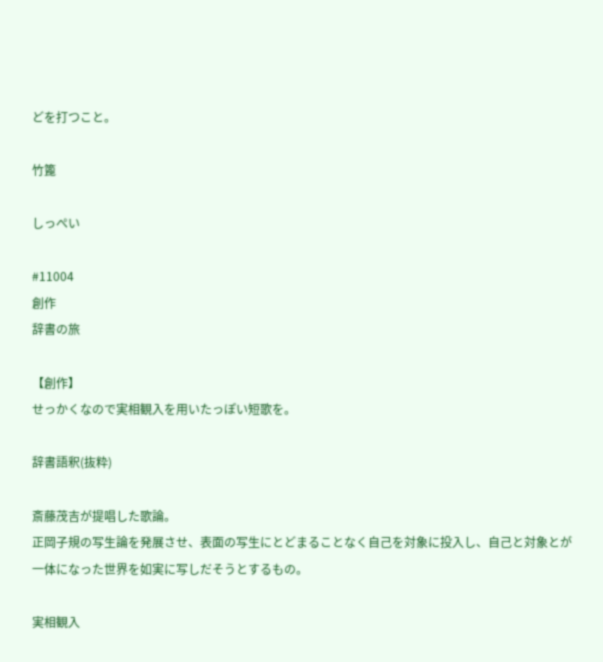どを打つこと。

竹篦

しっぺい

#11004
創作
辞書の旅

【創作】
せっかくなので実相観入を用いたっぽい短歌を。

辞書語釈(抜粋)

斎藤茂吉が提唱した歌論。
正岡子規の写生論を発展させ、表面の写生にとどまることなく自己を対象に投入し、自己と対象とが一体になった世界を如実に写しだそうとするもの。

実相観入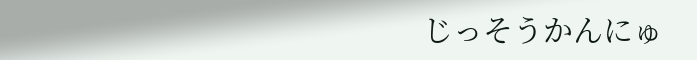じっそうかんにゅ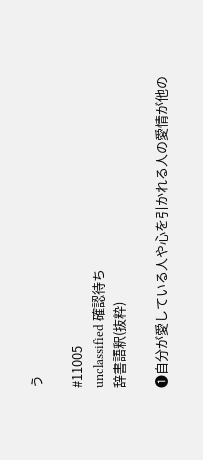う

#11005
unclassified 確認待ち
辞書語釈(抜粋)

❶自分が愛している人や心を引かれる人の愛情が他の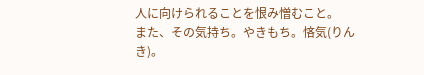人に向けられることを恨み憎むこと。
また、その気持ち。やきもち。悋気(りんき)。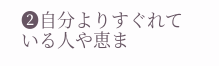❷自分よりすぐれている人や恵ま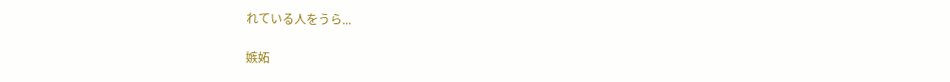れている人をうら...

嫉妬